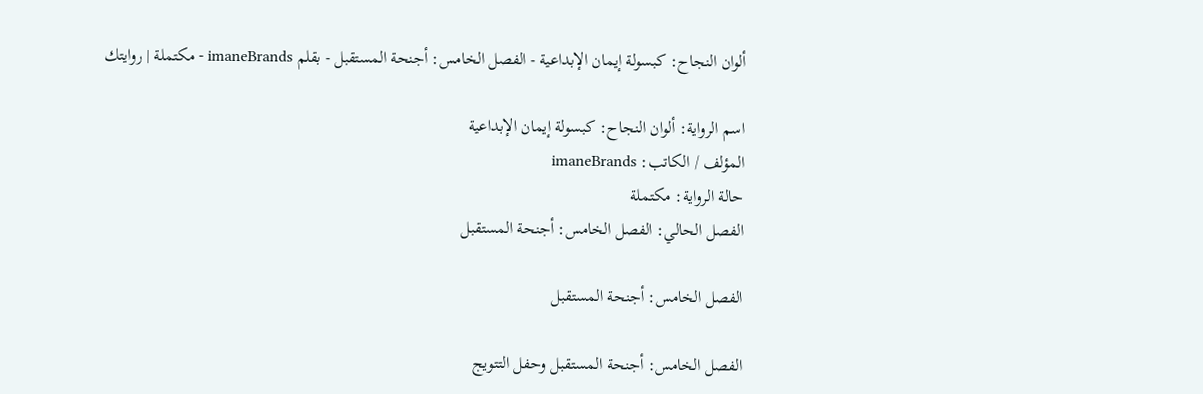ألوان النجاح: كبسولة إيمان الإبداعية - الفصل الخامس: أجنحة المستقبل - بقلم imaneBrands - مكتملة | روايتك

اسم الرواية: ألوان النجاح: كبسولة إيمان الإبداعية
المؤلف / الكاتب: imaneBrands
حالة الرواية: مكتملة
الفصل الحالي: الفصل الخامس: أجنحة المستقبل

الفصل الخامس: أجنحة المستقبل

الفصل الخامس: أجنحة المستقبل وحفل التتويج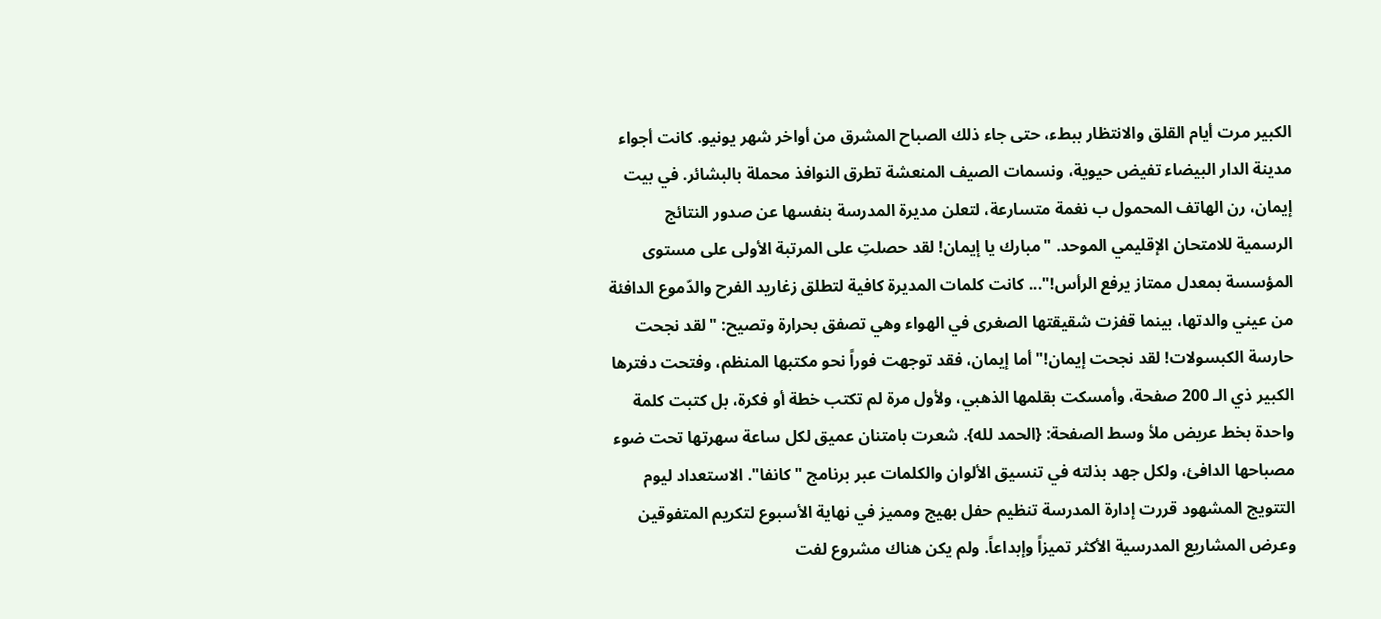الكبير مرت أيام القلق والانتظار ببطء، حتى جاء ذلك الصباح المشرق من أواخر شهر يونيو. كانت أجواء مدينة الدار البيضاء تفيض حيوية، ونسمات الصيف المنعشة تطرق النوافذ محملة بالبشائر. في بيت إيمان، رن الهاتف المحمول ب نغمة متسارعة، لتعلن مديرة المدرسة بنفسها عن صدور النتائج الرسمية للامتحان الإقليمي الموحد. "مبارك يا إيمان! لقد حصلتِ على المرتبة الأولى على مستوى المؤسسة بمعدل ممتاز يرفع الرأس!"... كانت كلمات المديرة كافية لتطلق زغاريد الفرح والدّموع الدافئة من عيني والدتها، بينما قفزت شقيقتها الصغرى في الهواء وهي تصفق بحرارة وتصيح: "لقد نجحت حارسة الكبسولات! لقد نجحت إيمان!" أما إيمان، فقد توجهت فوراً نحو مكتبها المنظم، وفتحت دفترها الكبير ذي الـ 200 صفحة، وأمسكت بقلمها الذهبي، ولأول مرة لم تكتب خطة أو فكرة، بل كتبت كلمة واحدة بخط عريض ملأ وسط الصفحة: {الحمد لله}. شعرت بامتنان عميق لكل ساعة سهرتها تحت ضوء مصباحها الدافئ، ولكل جهد بذلته في تنسيق الألوان والكلمات عبر برنامج "كانفا". الاستعداد ليوم التتويج المشهود قررت إدارة المدرسة تنظيم حفل بهيج ومميز في نهاية الأسبوع لتكريم المتفوقين وعرض المشاريع المدرسية الأكثر تميزاً وإبداعاً. ولم يكن هناك مشروع لفت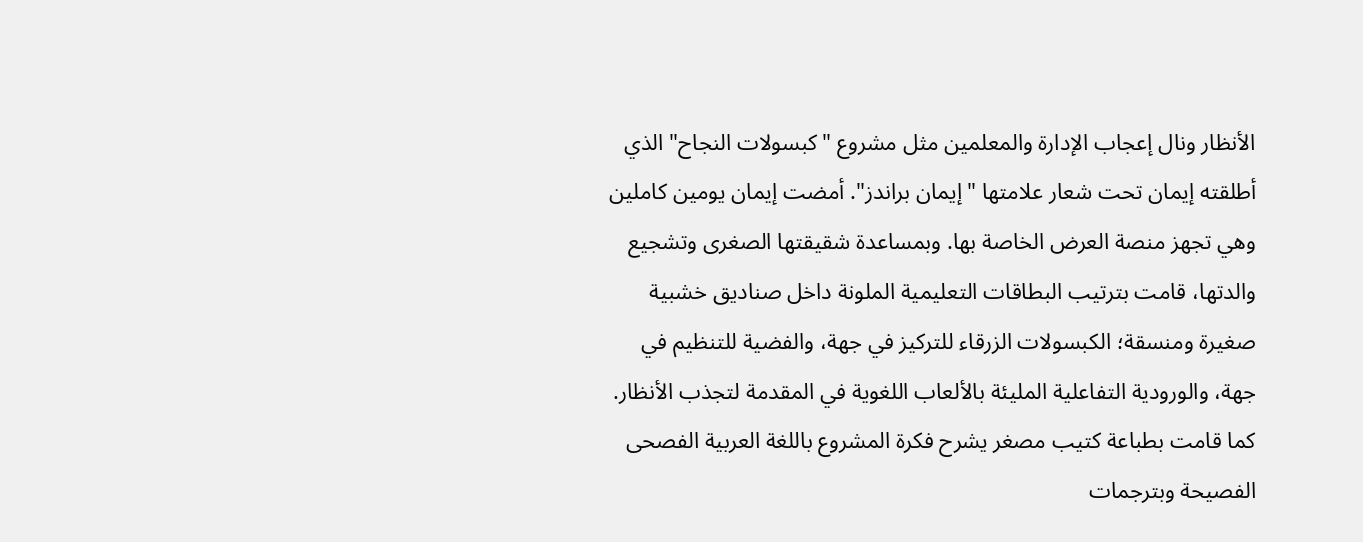الأنظار ونال إعجاب الإدارة والمعلمين مثل مشروع "كبسولات النجاح" الذي أطلقته إيمان تحت شعار علامتها "إيمان براندز". أمضت إيمان يومين كاملين وهي تجهز منصة العرض الخاصة بها. وبمساعدة شقيقتها الصغرى وتشجيع والدتها، قامت بترتيب البطاقات التعليمية الملونة داخل صناديق خشبية صغيرة ومنسقة؛ الكبسولات الزرقاء للتركيز في جهة، والفضية للتنظيم في جهة، والورودية التفاعلية المليئة بالألعاب اللغوية في المقدمة لتجذب الأنظار. كما قامت بطباعة كتيب مصغر يشرح فكرة المشروع باللغة العربية الفصحى الفصيحة وبترجمات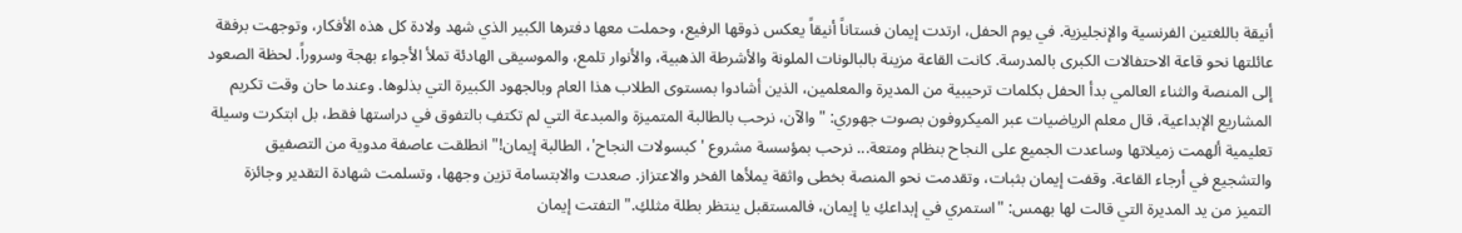أنيقة باللغتين الفرنسية والإنجليزية. في يوم الحفل، ارتدت إيمان فستاناً أنيقاً يعكس ذوقها الرفيع، وحملت معها دفترها الكبير الذي شهد ولادة كل هذه الأفكار، وتوجهت برفقة عائلتها نحو قاعة الاحتفالات الكبرى بالمدرسة. كانت القاعة مزينة بالبالونات الملونة والأشرطة الذهبية، والأنوار تلمع، والموسيقى الهادئة تملأ الأجواء بهجة وسروراً. لحظة الصعود إلى المنصة والثناء العالمي بدأ الحفل بكلمات ترحيبية من المديرة والمعلمين، الذين أشادوا بمستوى الطلاب هذا العام وبالجهود الكبيرة التي بذلوها. وعندما حان وقت تكريم المشاريع الإبداعية، قال معلم الرياضيات عبر الميكروفون بصوت جهوري: "والآن، نرحب بالطالبة المتميزة والمبدعة التي لم تكتفِ بالتفوق في دراستها فقط، بل ابتكرت وسيلة تعليمية ألهمت زميلاتها وساعدت الجميع على النجاح بنظام ومتعة... نرحب بمؤسسة مشروع 'كبسولات النجاح'، الطالبة إيمان!" انطلقت عاصفة مدوية من التصفيق والتشجيع في أرجاء القاعة. وقفت إيمان بثبات، وتقدمت نحو المنصة بخطى واثقة يملأها الفخر والاعتزاز. صعدت والابتسامة تزين وجهها، وتسلمت شهادة التقدير وجائزة التميز من يد المديرة التي قالت لها بهمس: "استمري في إبداعكِ يا إيمان، فالمستقبل ينتظر بطلة مثلكِ." التفتت إيمان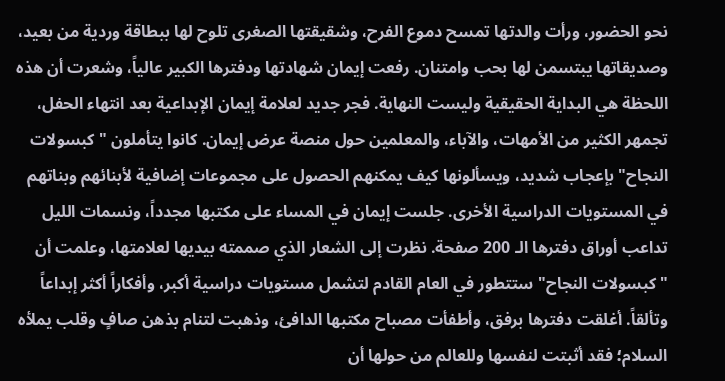نحو الحضور، ورأت والدتها تمسح دموع الفرح، وشقيقتها الصغرى تلوح لها ببطاقة وردية من بعيد، وصديقاتها يبتسمن لها بحب وامتنان. رفعت إيمان شهادتها ودفترها الكبير عالياً، وشعرت أن هذه اللحظة هي البداية الحقيقية وليست النهاية. فجر جديد لعلامة إيمان الإبداعية بعد انتهاء الحفل، تجمهر الكثير من الأمهات، والآباء، والمعلمين حول منصة عرض إيمان. كانوا يتأملون "كبسولات النجاح" بإعجاب شديد، ويسألونها كيف يمكنهم الحصول على مجموعات إضافية لأبنائهم وبناتهم في المستويات الدراسية الأخرى. جلست إيمان في المساء على مكتبها مجدداً، ونسمات الليل تداعب أوراق دفترها الـ 200 صفحة. نظرت إلى الشعار الذي صممته بيديها لعلامتها، وعلمت أن "كبسولات النجاح" ستتطور في العام القادم لتشمل مستويات دراسية أكبر، وأفكاراً أكثر إبداعاً وتألقاً. أغلقت دفترها برفق، وأطفأت مصباح مكتبها الدافئ، وذهبت لتنام بذهن صافٍ وقلب يملأه السلام؛ فقد أثبتت لنفسها وللعالم من حولها أن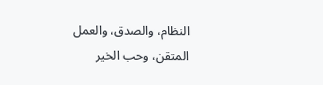النظام، والصدق، والعمل المتقن، وحب الخير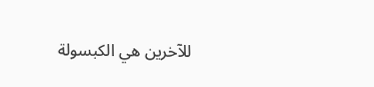للآخرين هي الكبسولة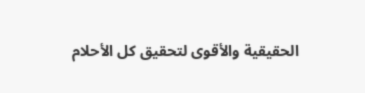الحقيقية والأقوى لتحقيق كل الأحلام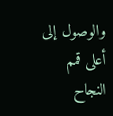والوصول إلى أعلى قمم النجاح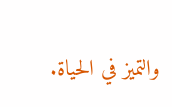والتميز في الحياة.